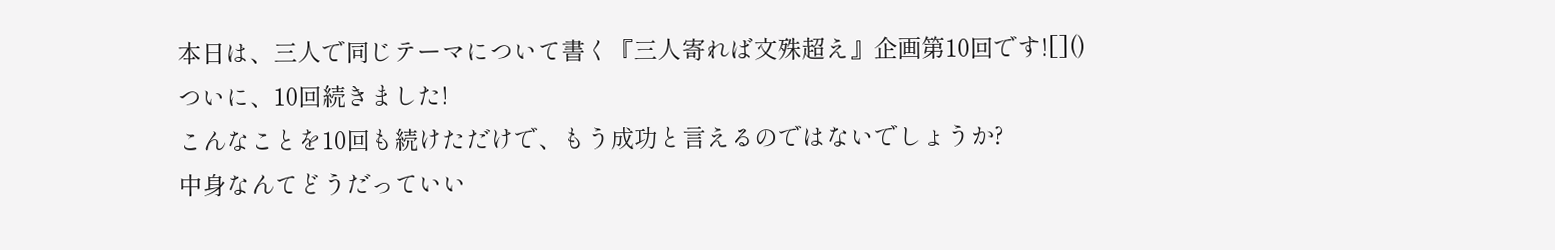本日は、三人で同じテーマについて書く『三人寄れば文殊超え』企画第10回です![]()
ついに、10回続きました!
こんなことを10回も続けただけで、もう成功と言えるのではないでしょうか?
中身なんてどうだっていい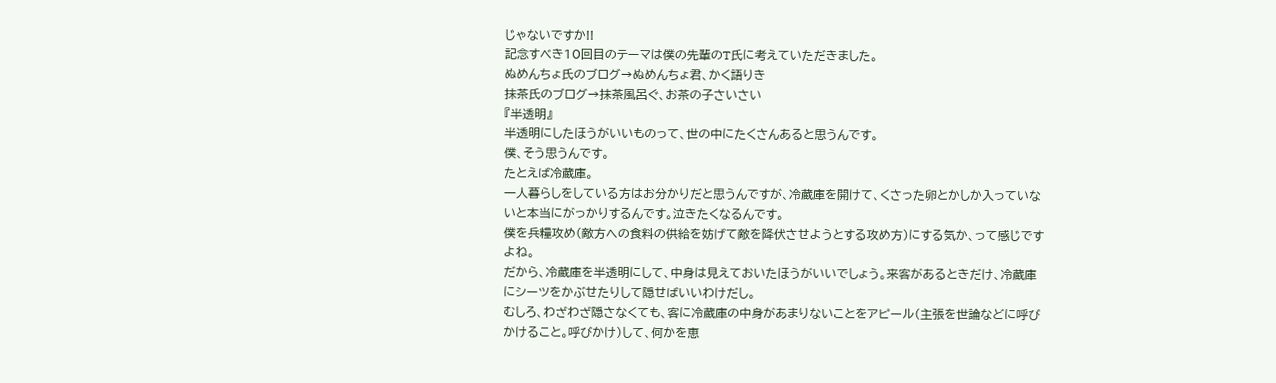じゃないですか!!
記念すべき10回目のテーマは僕の先輩のT氏に考えていただきました。
ぬめんちょ氏のブログ→ぬめんちょ君、かく語りき
抹茶氏のブログ→抹茶風呂ぐ、お茶の子さいさい
『半透明』
半透明にしたほうがいいものって、世の中にたくさんあると思うんです。
僕、そう思うんです。
たとえば冷蔵庫。
一人暮らしをしている方はお分かりだと思うんですが、冷蔵庫を開けて、くさった卵とかしか入っていないと本当にがっかりするんです。泣きたくなるんです。
僕を兵糧攻め(敵方への食料の供給を妨げて敵を降伏させようとする攻め方)にする気か、って感じですよね。
だから、冷蔵庫を半透明にして、中身は見えておいたほうがいいでしょう。来客があるときだけ、冷蔵庫にシーツをかぶせたりして隠せばいいわけだし。
むしろ、わざわざ隠さなくても、客に冷蔵庫の中身があまりないことをアピール(主張を世論などに呼びかけること。呼びかけ)して、何かを恵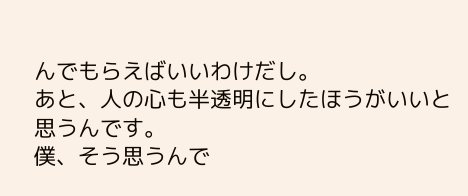んでもらえばいいわけだし。
あと、人の心も半透明にしたほうがいいと思うんです。
僕、そう思うんで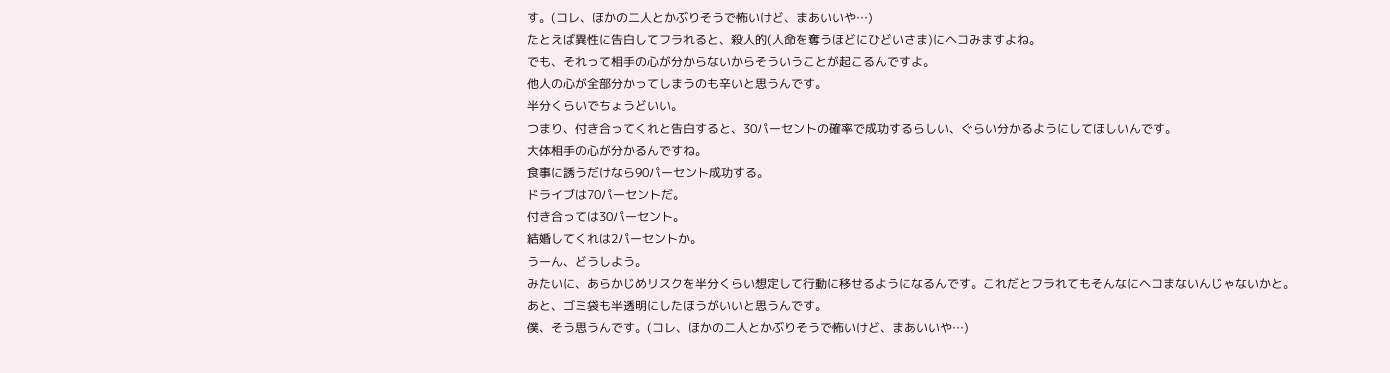す。(コレ、ほかの二人とかぶりそうで怖いけど、まあいいや…)
たとえば異性に告白してフラれると、殺人的(人命を奪うほどにひどいさま)にヘコみますよね。
でも、それって相手の心が分からないからそういうことが起こるんですよ。
他人の心が全部分かってしまうのも辛いと思うんです。
半分くらいでちょうどいい。
つまり、付き合ってくれと告白すると、30パーセントの確率で成功するらしい、ぐらい分かるようにしてほしいんです。
大体相手の心が分かるんですね。
食事に誘うだけなら90パーセント成功する。
ドライブは70パーセントだ。
付き合っては30パーセント。
結婚してくれは2パーセントか。
うーん、どうしよう。
みたいに、あらかじめリスクを半分くらい想定して行動に移せるようになるんです。これだとフラれてもそんなにヘコまないんじゃないかと。
あと、ゴミ袋も半透明にしたほうがいいと思うんです。
僕、そう思うんです。(コレ、ほかの二人とかぶりそうで怖いけど、まあいいや…)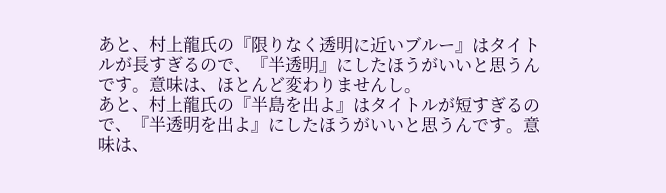あと、村上龍氏の『限りなく透明に近いブルー』はタイトルが長すぎるので、『半透明』にしたほうがいいと思うんです。意味は、ほとんど変わりませんし。
あと、村上龍氏の『半島を出よ』はタイトルが短すぎるので、『半透明を出よ』にしたほうがいいと思うんです。意味は、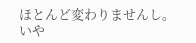ほとんど変わりませんし。
いや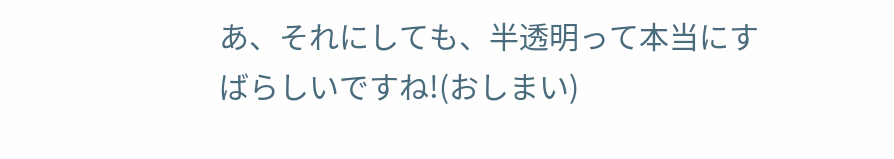あ、それにしても、半透明って本当にすばらしいですね!(おしまい)